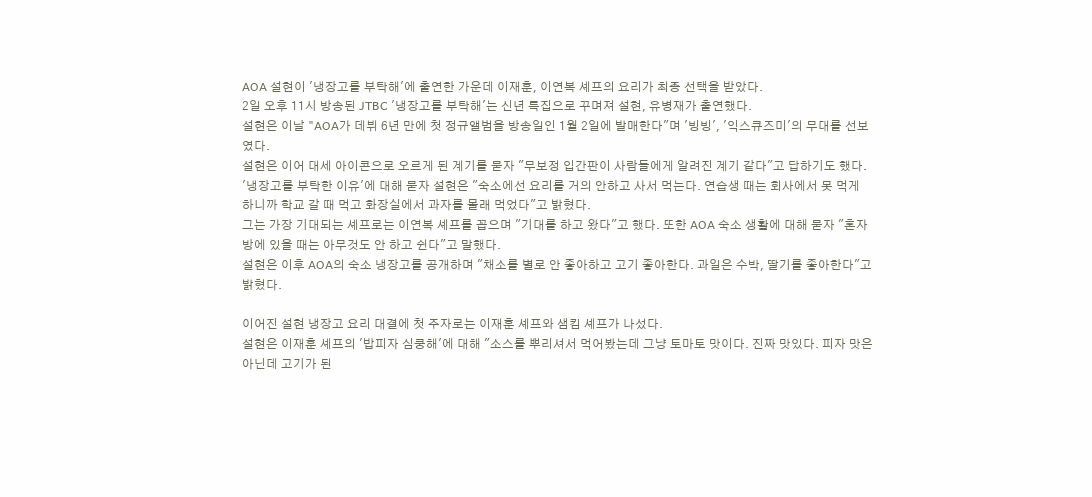AOA 설현이 '냉장고를 부탁해'에 출연한 가운데 이재훈, 이연복 셰프의 요리가 최종 선택을 받았다.
2일 오후 11시 방송된 JTBC '냉장고를 부탁해'는 신년 특집으로 꾸며져 설현, 유병재가 출연했다.
설현은 이날 "AOA가 데뷔 6년 만에 첫 정규앨범을 방송일인 1월 2일에 발매한다"며 '빙빙', '익스큐즈미'의 무대를 선보였다.
설현은 이어 대세 아이콘으로 오르게 된 계기를 묻자 "무보정 입간판이 사람들에게 알려진 계기 같다"고 답하기도 했다.
'냉장고를 부탁한 이유'에 대해 묻자 설현은 "숙소에선 요리를 거의 안하고 사서 먹는다. 연습생 때는 회사에서 못 먹게 하니까 학교 갈 때 먹고 화장실에서 과자를 몰래 먹었다"고 밝혔다.
그는 가장 기대되는 셰프로는 이연복 셰프를 꼽으며 "기대를 하고 왔다"고 했다. 또한 AOA 숙소 생활에 대해 묻자 "혼자 방에 있을 때는 아무것도 안 하고 쉰다"고 말했다.
설현은 이후 AOA의 숙소 냉장고를 공개하며 "채소를 별로 안 좋아하고 고기 좋아한다. 과일은 수박, 딸기를 좋아한다"고 밝혔다.

이어진 설현 냉장고 요리 대결에 첫 주자로는 이재훈 셰프와 샘킴 셰프가 나섰다.
설현은 이재훈 셰프의 '밥피자 심쿵해'에 대해 "소스를 뿌리셔서 먹어봤는데 그냥 토마토 맛이다. 진짜 맛있다. 피자 맛은 아닌데 고기가 된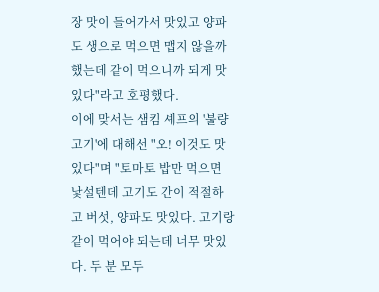장 맛이 들어가서 맛있고 양파도 생으로 먹으면 맵지 않을까 했는데 같이 먹으니까 되게 맛있다"라고 호평했다.
이에 맞서는 샘킴 셰프의 '불량고기'에 대해선 "오! 이것도 맛있다"며 "토마토 밥만 먹으면 낯설텐데 고기도 간이 적절하고 버섯, 양파도 맛있다. 고기랑 같이 먹어야 되는데 너무 맛있다. 두 분 모두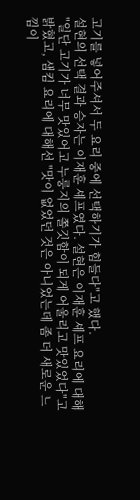고기를 넣어주셔서 두 요리 중에 선택하기가 힘들다"고 했다.
설현의 선택 결과 승자는 이재훈 셰프였다. 설현은 이재훈 셰프 요리에 대해 "일단 고기가 너무 맛있어고 누룽지의 쫄깃함이 되게 어울리고 맛있었다"고 밝혔고, 샘킴 요리에 대해선 "맛이 없었던 것은 아니었는데 좀 더 새로운 느낌이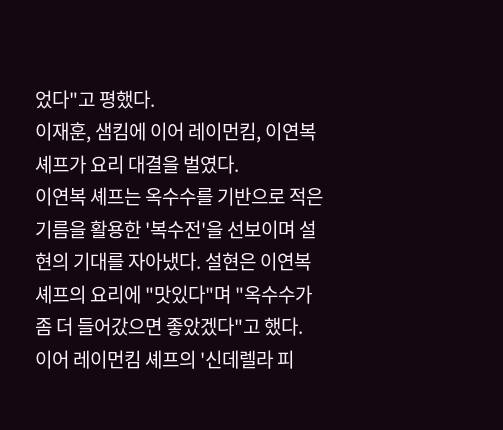었다"고 평했다.
이재훈, 샘킴에 이어 레이먼킴, 이연복 셰프가 요리 대결을 벌였다.
이연복 셰프는 옥수수를 기반으로 적은 기름을 활용한 '복수전'을 선보이며 설현의 기대를 자아냈다. 설현은 이연복 셰프의 요리에 "맛있다"며 "옥수수가 좀 더 들어갔으면 좋았겠다"고 했다.
이어 레이먼킴 셰프의 '신데렐라 피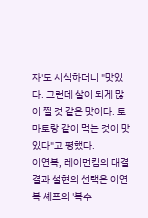자'도 시식하더니 "맛있다. 그런데 살이 되게 많이 찔 것 같은 맛이다. 토마토랑 같이 먹는 것이 맛있다"고 평했다.
이연복, 레이먼킴의 대결 결과 설현의 선택은 이연복 셰프의 '복수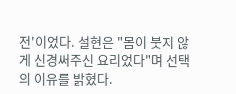전'이었다. 설현은 "몸이 붓지 않게 신경써주신 요리었다"며 선택의 이유를 밝혔다.